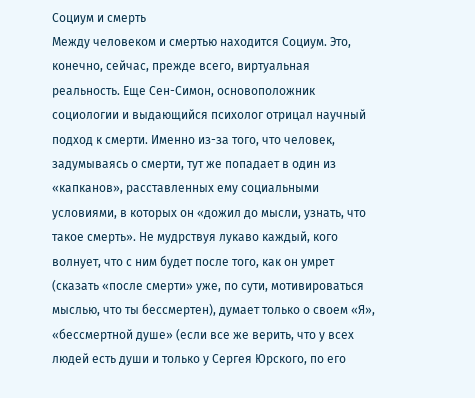Социум и смерть
Между человеком и смертью находится Социум. Это, конечно, сейчас, прежде всего, виртуальная реальность. Еще Сен-Симон, основоположник социологии и выдающийся психолог отрицал научный подход к смерти. Именно из-за того, что человек, задумываясь о смерти, тут же попадает в один из «капканов», расставленных ему социальными условиями, в которых он «дожил до мысли, узнать, что такое смерть». Не мудрствуя лукаво каждый, кого волнует, что с ним будет после того, как он умрет (сказать «после смерти» уже, по сути, мотивироваться мыслью, что ты бессмертен), думает только о своем «Я», «бессмертной душе» (если все же верить, что у всех людей есть души и только у Сергея Юрского, по его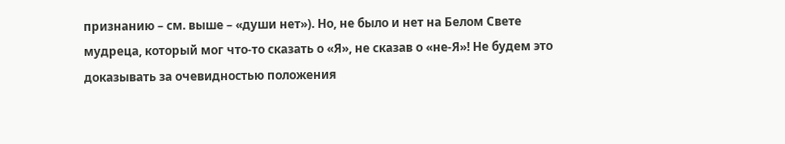признанию – см. выше – «души нет»). Но, не было и нет на Белом Свете мудреца, который мог что-то сказать о «Я», не сказав о «не-Я»! Не будем это доказывать за очевидностью положения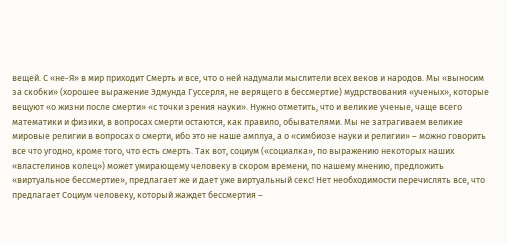вещей. С «не-Я» в мир приходит Смерть и все, что о ней надумали мыслители всех веков и народов. Мы «выносим за скобки» (хорошее выражение Эдмунда Гуссерля, не верящего в бессмертие) мудрствования «ученых», которые вещуют «о жизни после смерти» «с точки зрения науки». Нужно отметить, что и великие ученые, чаще всего математики и физики, в вопросах смерти остаются, как правило, обывателями. Мы не затрагиваем великие мировые религии в вопросах о смерти, ибо это не наше амплуа, а о «симбиозе науки и религии» – можно говорить все что угодно, кроме того, что есть смерть. Так вот, социум («социалка», по выражению некоторых наших «властелинов колец») может умирающему человеку в скором времени, по нашему мнению, предложить «виртуальное бессмертие», предлагает же и дает уже виртуальный секс! Нет необходимости перечислять все, что предлагает Социум человеку, который жаждет бессмертия –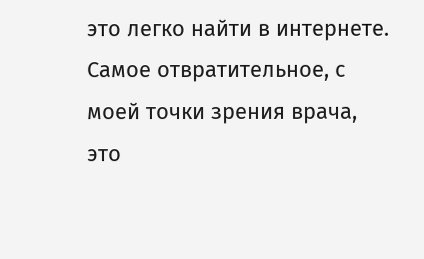это легко найти в интернете. Самое отвратительное, с моей точки зрения врача, это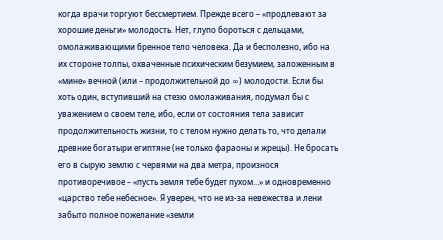когда врачи торгуют бессмертием. Прежде всего – «продлевают за хорошие деньги» молодость. Нет, глупо бороться с дельцами, омолаживающими бренное тело человека. Да и бесполезно, ибо на их стороне толпы, охваченные психическим безумием, заложенным в «мине» вечной (или – продолжительной до ∞) молодости. Если бы хоть один, вступивший на стезю омолаживания, подумал бы с уважением о своем теле, ибо, если от состояния тела зависит продолжительность жизни, то с телом нужно делать то, что делали древние богатыри египтяне (не только фараоны и жрецы). Не бросать его в сырую землю с червями на два метра, произнося противоречивое – «пусть земля тебе будет пухом…» и одновременно «царство тебе небесное». Я уверен, что не из-за невежества и лени забыто полное пожелание «земли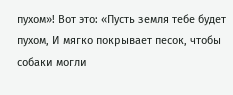пухом»! Вот это: «Пусть земля тебе будет пухом, И мягко покрывает песок, чтобы собаки могли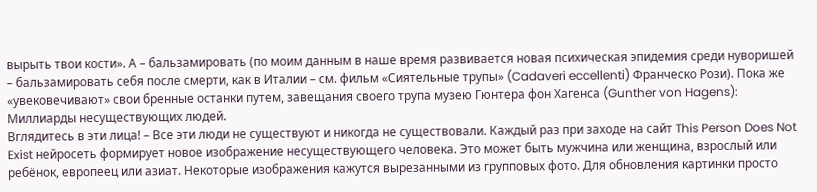вырыть твои кости». А – бальзамировать (по моим данным в наше время развивается новая психическая эпидемия среди нуворишей – бальзамировать себя после смерти, как в Италии – см. фильм «Сиятельные трупы» (Cadaveri eccellenti) Франческо Рози). Пока же «увековечивают» свои бренные останки путем, завещания своего трупа музею Гюнтера фон Хагенса (Gunther von Hagens):
Миллиарды несуществующих людей.
Вглядитесь в эти лица! – Все эти люди не существуют и никогда не существовали. Каждый раз при заходе на сайт This Person Does Not Exist нейросеть формирует новое изображение несуществующего человека. Это может быть мужчина или женщина, взрослый или ребёнок, европеец или азиат. Некоторые изображения кажутся вырезанными из групповых фото. Для обновления картинки просто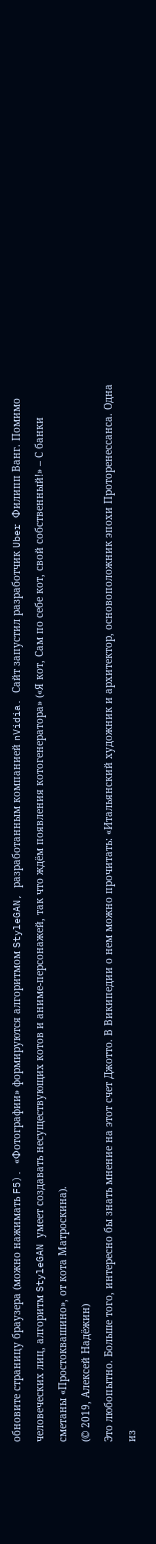обновите страницу браузера (можно нажимать F5). «Фотографии» формируются алгоритмом StyleGAN, разработанным компанией nVidia. Сайт запустил разработчик Uber Филипп Ванг. Помимо человеческих лиц, алгоритм StyleGAN умеет создавать несуществующих котов и аниме-персонажей, так что ждём появления котогенератора» («Я кот, Сам по себе кот, свой собственный!» – С банки сметаны «Простоквашино», от кота Матроскина).
(© 2019, Алексей Надёжин)
Это любопытно. Больше того, интересно бы знать мнение на этот счет Джотто. В Википедии о нем можно прочитать: «Итальянский художник и архитектор, основоположник эпохи Проторенессанса. Одна из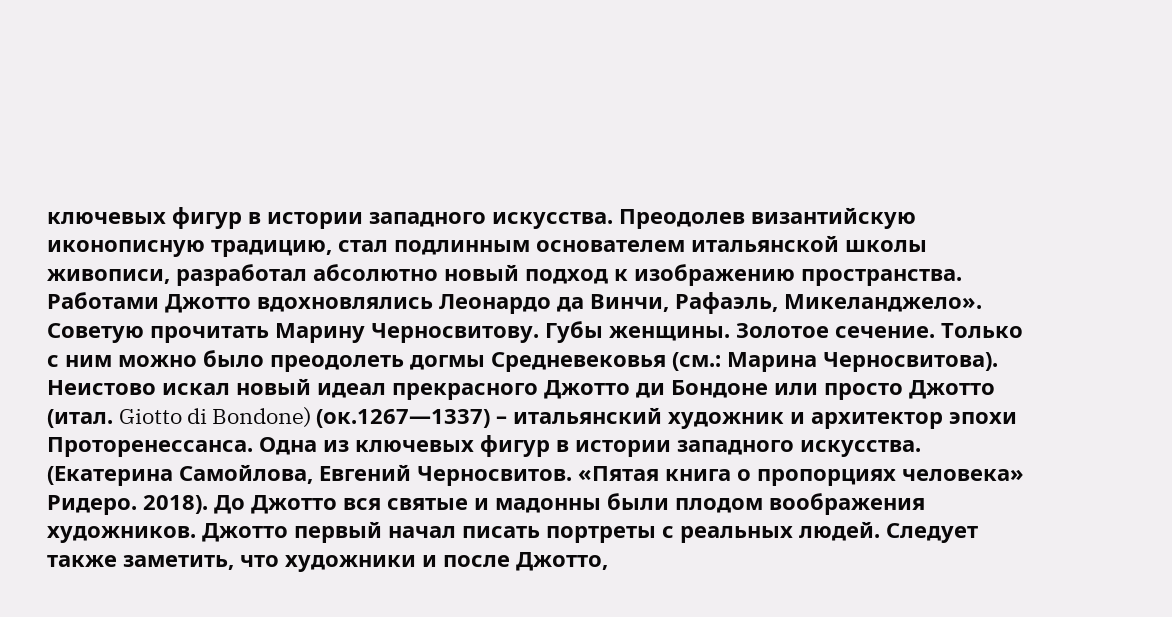ключевых фигур в истории западного искусства. Преодолев византийскую иконописную традицию, стал подлинным основателем итальянской школы живописи, разработал абсолютно новый подход к изображению пространства. Работами Джотто вдохновлялись Леонардо да Винчи, Рафаэль, Микеланджело». Советую прочитать Марину Черносвитову. Губы женщины. Золотое сечение. Только с ним можно было преодолеть догмы Средневековья (см.: Марина Черносвитова). Неистово искал новый идеал прекрасного Джотто ди Бондоне или просто Джотто (итал. Giotto di Bondone) (ок.1267—1337) – итальянский художник и архитектор эпохи Проторенессанса. Одна из ключевых фигур в истории западного искусства. (Екатерина Самойлова, Евгений Черносвитов. «Пятая книга о пропорциях человека» Ридеро. 2018). До Джотто вся святые и мадонны были плодом воображения художников. Джотто первый начал писать портреты с реальных людей. Следует также заметить, что художники и после Джотто,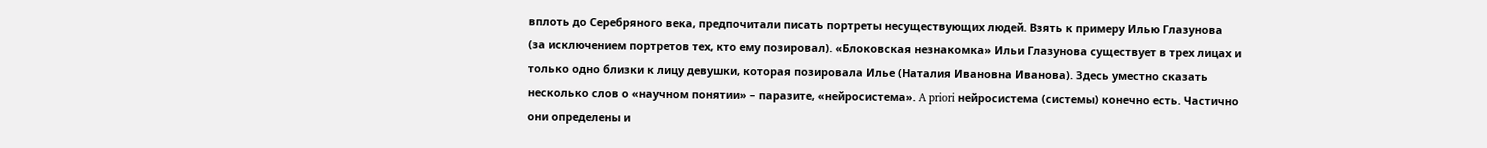вплоть до Серебряного века, предпочитали писать портреты несуществующих людей. Взять к примеру Илью Глазунова (за исключением портретов тех, кто ему позировал). «Блоковская незнакомка» Ильи Глазунова существует в трех лицах и только одно близки к лицу девушки, которая позировала Илье (Наталия Ивановна Иванова). Здесь уместно сказать несколько слов о «научном понятии» – паразите, «нейросистема». A priori нейросистема (системы) конечно есть. Частично они определены и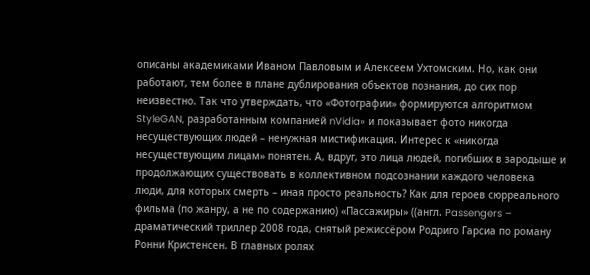описаны академиками Иваном Павловым и Алексеем Ухтомским. Но, как они работают, тем более в плане дублирования объектов познания, до сих пор неизвестно. Так что утверждать, что «Фотографии» формируются алгоритмом StyleGAN, разработанным компанией nVidia» и показывает фото никогда несуществующих людей – ненужная мистификация. Интерес к «никогда несуществующим лицам» понятен. А, вдруг, это лица людей, погибших в зародыше и продолжающих существовать в коллективном подсознании каждого человека люди, для которых смерть – иная просто реальность? Как для героев сюрреального фильма (по жанру, а не по содержанию) «Пассажиры» ((англ. Passengers – драматический триллер 2008 года, снятый режиссёром Родриго Гарсиа по роману Ронни Кристенсен. В главных ролях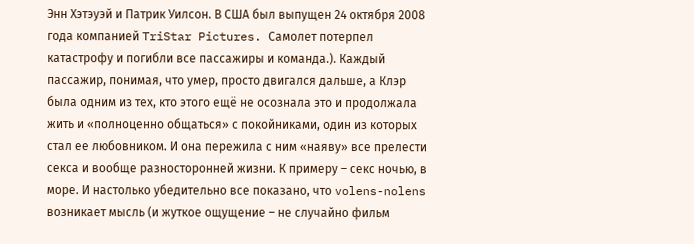Энн Хэтэуэй и Патрик Уилсон. В США был выпущен 24 октября 2008 года компанией TriStar Pictures. Самолет потерпел катастрофу и погибли все пассажиры и команда.). Каждый пассажир, понимая, что умер, просто двигался дальше, а Клэр была одним из тех, кто этого ещё не осознала это и продолжала жить и «полноценно общаться» с покойниками, один из которых стал ее любовником. И она пережила с ним «наяву» все прелести секса и вообще разносторонней жизни. К примеру – секс ночью, в море. И настолько убедительно все показано, что volens-nolens возникает мысль (и жуткое ощущение – не случайно фильм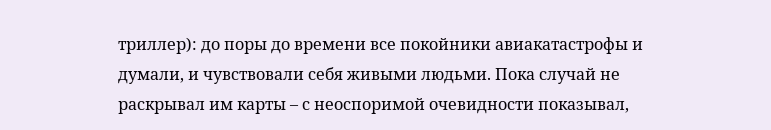триллер): до поры до времени все покойники авиакатастрофы и думали, и чувствовали себя живыми людьми. Пока случай не раскрывал им карты – с неоспоримой очевидности показывал,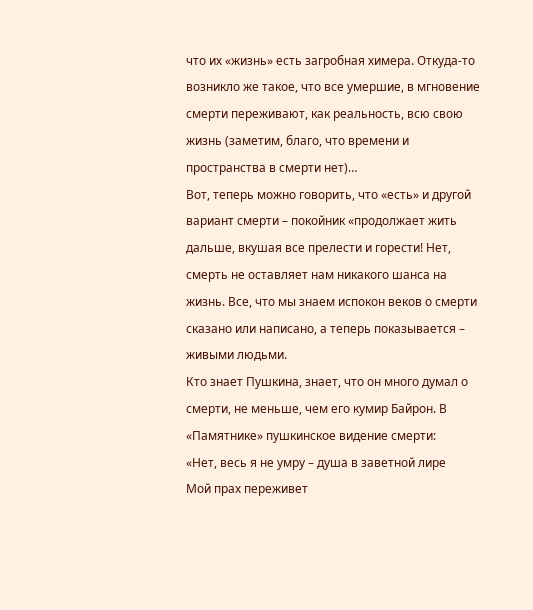что их «жизнь» есть загробная химера. Откуда-то возникло же такое, что все умершие, в мгновение смерти переживают, как реальность, всю свою жизнь (заметим, благо, что времени и пространства в смерти нет)…
Вот, теперь можно говорить, что «есть» и другой вариант смерти – покойник «продолжает жить дальше, вкушая все прелести и горести! Нет, смерть не оставляет нам никакого шанса на жизнь. Все, что мы знаем испокон веков о смерти сказано или написано, а теперь показывается – живыми людьми.
Кто знает Пушкина, знает, что он много думал о смерти, не меньше, чем его кумир Байрон. В «Памятнике» пушкинское видение смерти:
«Нет, весь я не умру – душа в заветной лире
Мой прах переживет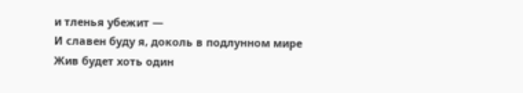и тленья убежит —
И славен буду я, доколь в подлунном мире
Жив будет хоть один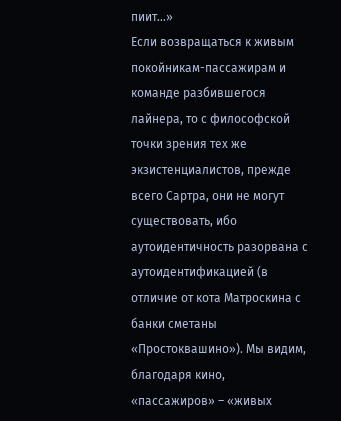пиит…»
Если возвращаться к живым покойникам-пассажирам и команде разбившегося лайнера, то с философской точки зрения тех же экзистенциалистов, прежде всего Сартра, они не могут существовать, ибо аутоидентичность разорвана с аутоидентификацией (в отличие от кота Матроскина с банки сметаны «Простоквашино»). Мы видим, благодаря кино, «пассажиров» – «живых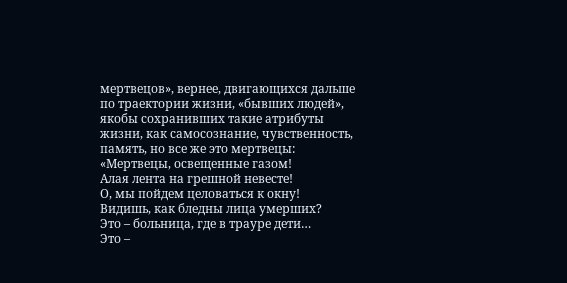мертвецов», вернее, двигающихся дальше по траектории жизни, «бывших людей», якобы сохранивших такие атрибуты жизни, как самосознание, чувственность, память, но все же это мертвецы:
«Мертвецы, освещенные газом!
Алая лента на грешной невесте!
О, мы пойдем целоваться к окну!
Видишь, как бледны лица умерших?
Это – больница, где в трауре дети…
Это –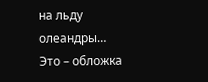на льду олеандры…
Это – обложка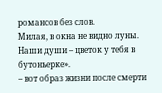романсов без слов.
Милая, в окна не видно луны.
Наши души – цветок у тебя в бутоньерке».
– вот образ жизни после смерти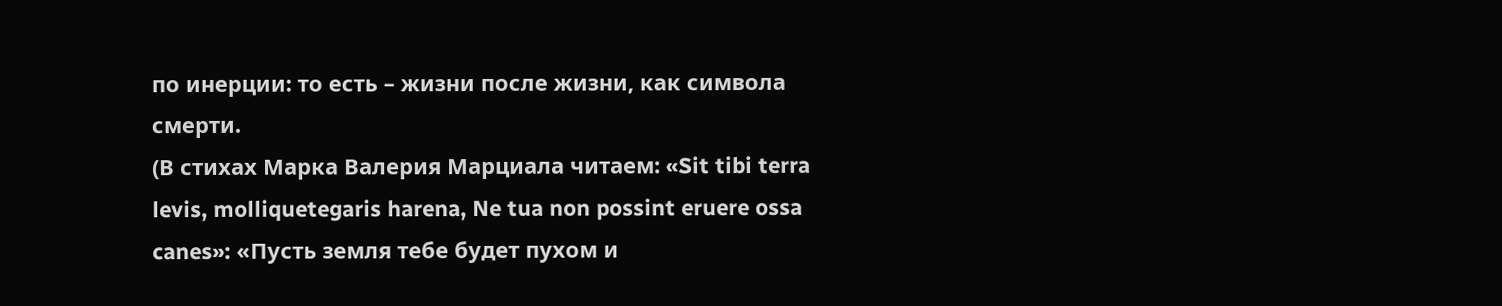по инерции: то есть – жизни после жизни, как символа смерти.
(В стихах Марка Валерия Марциала читаем: «Sit tibi terra levis, molliquetegaris harena, Ne tua non possint eruere ossa canes»: «Пусть земля тебе будет пухом и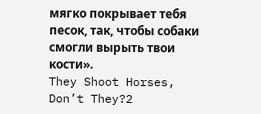мягко покрывает тебя песок, так, чтобы собаки смогли вырыть твои кости».
They Shoot Horses, Don’t They?2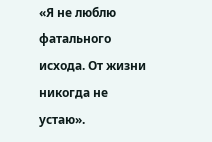«Я не люблю фатального исхода. От жизни никогда не устаю».